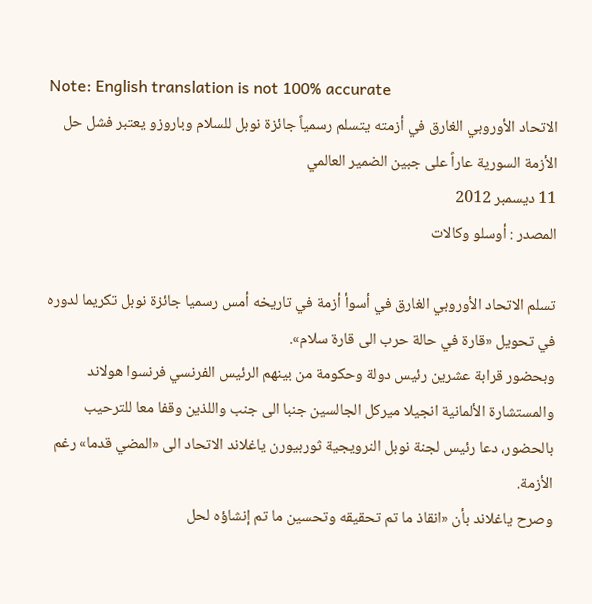Note: English translation is not 100% accurate
الاتحاد الأوروبي الغارق في أزمته يتسلم رسمياً جائزة نوبل للسلام وباروزو يعتبر فشل حل الأزمة السورية عاراً على جبين الضمير العالمي
11 ديسمبر 2012
المصدر : أوسلو وكالات

تسلم الاتحاد الأوروبي الغارق في أسوأ أزمة في تاريخه أمس رسميا جائزة نوبل تكريما لدوره في تحويل «قارة في حالة حرب الى قارة سلام».
وبحضور قرابة عشرين رئيس دولة وحكومة من بينهم الرئيس الفرنسي فرنسوا هولاند والمستشارة الألمانية انجيلا ميركل الجالسين جنبا الى جنب واللذين وقفا معا للترحيب بالحضور، دعا رئيس لجنة نوبل النرويجية ثوربيورن ياغلاند الاتحاد الى «المضي قدما» رغم الأزمة.
وصرح ياغلاند بأن «انقاذ ما تم تحقيقه وتحسين ما تم إنشاؤه لحل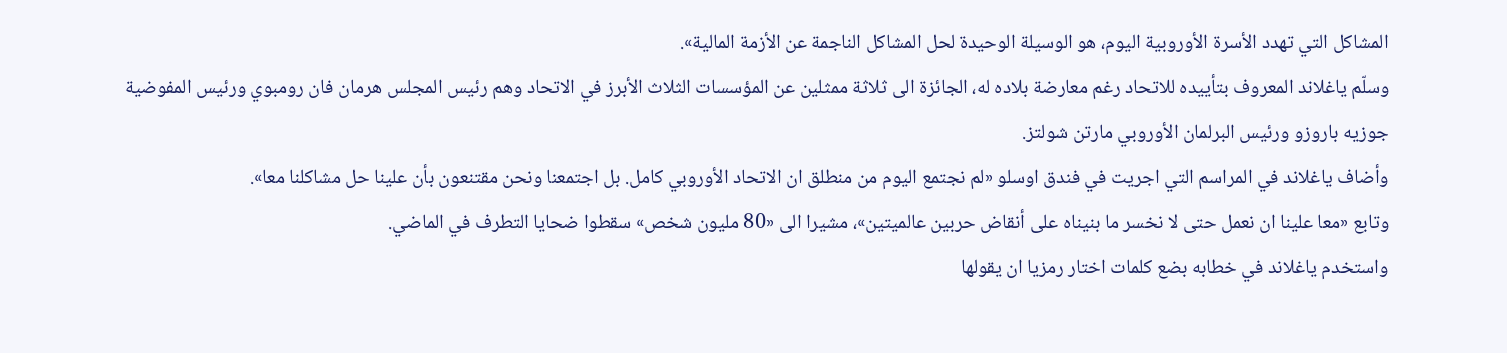المشاكل التي تهدد الأسرة الأوروبية اليوم، هو الوسيلة الوحيدة لحل المشاكل الناجمة عن الأزمة المالية».
وسلّم ياغلاند المعروف بتأييده للاتحاد رغم معارضة بلاده له، الجائزة الى ثلاثة ممثلين عن المؤسسات الثلاث الأبرز في الاتحاد وهم رئيس المجلس هرمان فان رومبوي ورئيس المفوضية جوزيه باروزو ورئيس البرلمان الأوروبي مارتن شولتز.
وأضاف ياغلاند في المراسم التي اجريت في فندق اوسلو «لم نجتمع اليوم من منطلق ان الاتحاد الأوروبي كامل. بل اجتمعنا ونحن مقتنعون بأن علينا حل مشاكلنا معا».
وتابع «معا علينا ان نعمل حتى لا نخسر ما بنيناه على أنقاض حربين عالميتين»، مشيرا الى «80 مليون شخص» سقطوا ضحايا التطرف في الماضي.
واستخدم ياغلاند في خطابه بضع كلمات اختار رمزيا ان يقولها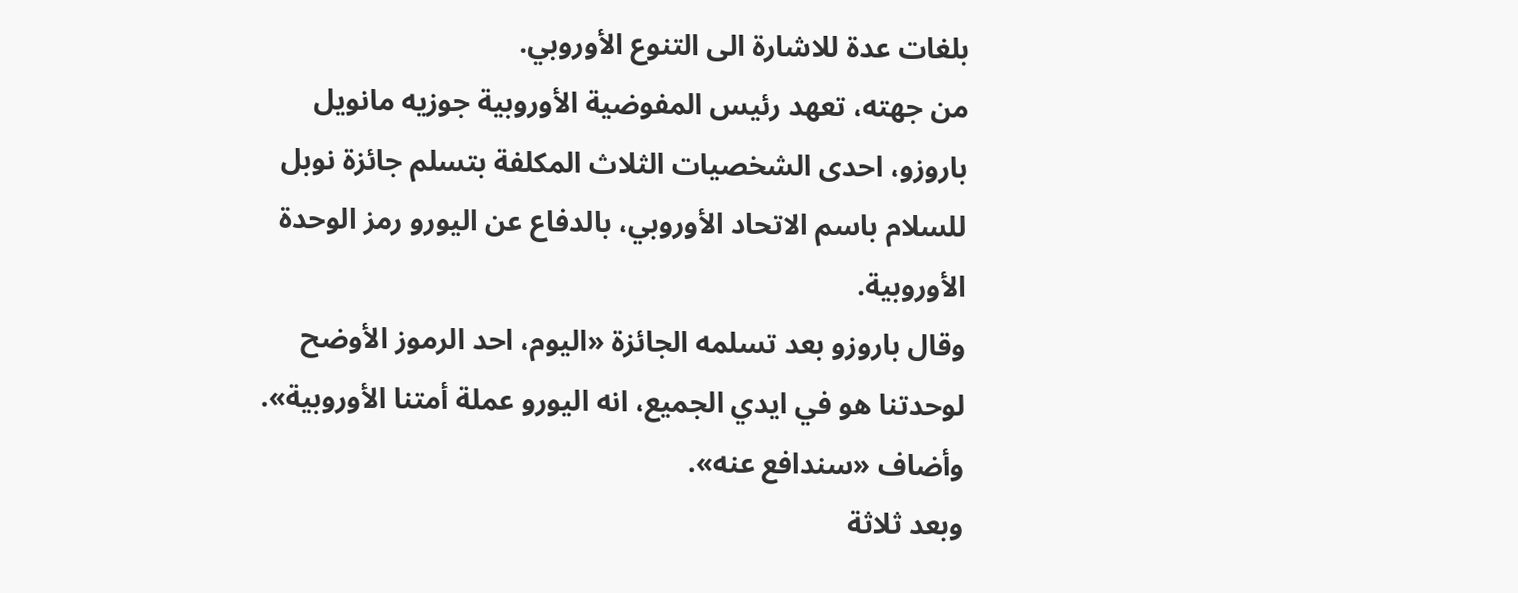بلغات عدة للاشارة الى التنوع الأوروبي.
من جهته، تعهد رئيس المفوضية الأوروبية جوزيه مانويل باروزو، احدى الشخصيات الثلاث المكلفة بتسلم جائزة نوبل للسلام باسم الاتحاد الأوروبي، بالدفاع عن اليورو رمز الوحدة الأوروبية.
وقال باروزو بعد تسلمه الجائزة «اليوم، احد الرموز الأوضح لوحدتنا هو في ايدي الجميع، انه اليورو عملة أمتنا الأوروبية». وأضاف «سندافع عنه».
وبعد ثلاثة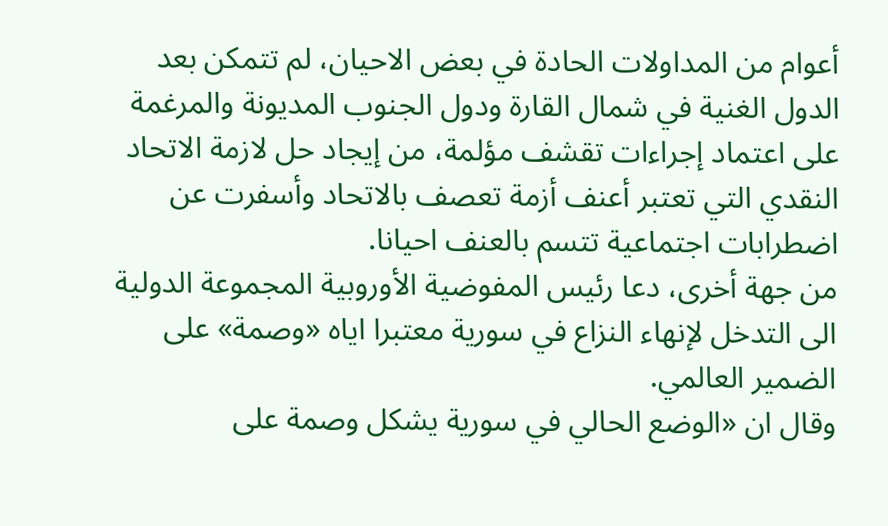أعوام من المداولات الحادة في بعض الاحيان، لم تتمكن بعد الدول الغنية في شمال القارة ودول الجنوب المديونة والمرغمة على اعتماد إجراءات تقشف مؤلمة، من إيجاد حل لازمة الاتحاد النقدي التي تعتبر أعنف أزمة تعصف بالاتحاد وأسفرت عن اضطرابات اجتماعية تتسم بالعنف احيانا.
من جهة أخرى، دعا رئيس المفوضية الأوروبية المجموعة الدولية الى التدخل لإنهاء النزاع في سورية معتبرا اياه «وصمة» على الضمير العالمي.
وقال ان «الوضع الحالي في سورية يشكل وصمة على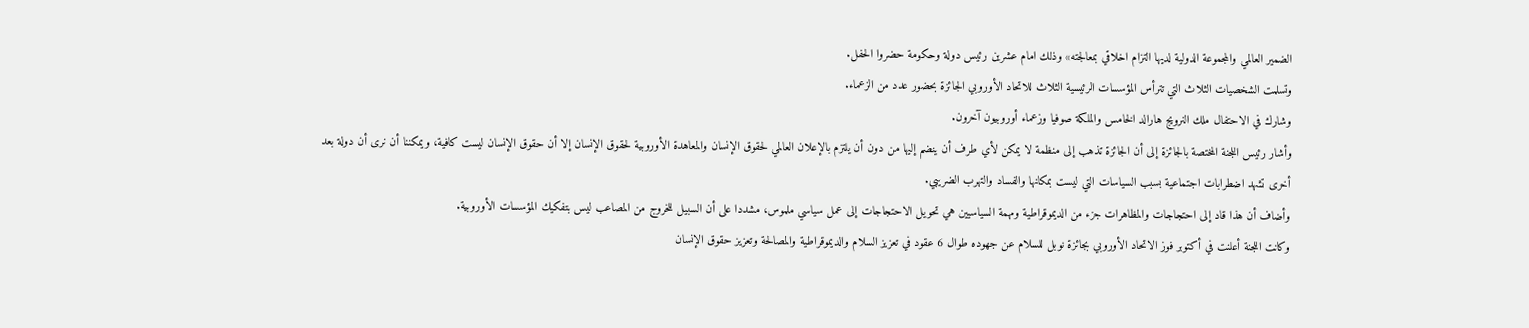الضمير العالمي والمجموعة الدولية لديها التزام اخلاقي بمعالجته» وذلك امام عشرين رئيس دولة وحكومة حضروا الحفل.
وتسلمت الشخصيات الثلاث التي تترأس المؤسسات الرئيسية الثلاث للاتحاد الأوروبي الجائزة بحضور عدد من الزعماء.
وشارك في الاحتفال ملك النرويج هارالد الخامس والملكة صوفيا وزعماء أوروبيون آخرون.
وأشار رئيس اللجنة المختصة بالجائزة إلى أن الجائزة تذهب إلى منظمة لا يمكن لأي طرف أن ينضم إليها من دون أن يلتزم بالإعلان العالمي لحقوق الإنسان والمعاهدة الأوروبية لحقوق الإنسان إلا أن حقوق الإنسان ليست كافية، ويمكننا أن نرى أن دولة بعد أخرى تشهد اضطرابات اجتماعية بسبب السياسات التي ليست بمكانها والفساد والتهرب الضريبي.
وأضاف أن هذا قاد إلى احتجاجات والمظاهرات جزء من الديموقراطية ومهمة السياسيين هي تحويل الاحتجاجات إلى عمل سياسي ملموس، مشددا على أن السبيل للخروج من المصاعب ليس بتفكيك المؤسسات الأوروبية.
وكانت اللجنة أعلنت في أكتوبر فوز الاتحاد الأوروبي بجائزة نوبل للسلام عن جهوده طوال 6 عقود في تعزيز السلام والديموقراطية والمصالحة وتعزيز حقوق الإنسان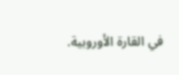في القارة الأوروبية.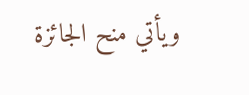ويأتي منح الجائزة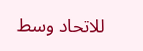للاتحاد وسط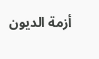أزمة الديون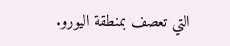التي تعصف بمنطقة اليورو.